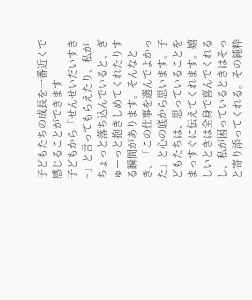子どもたちの成長を一番近くで感じることができます
子どもから「せんせいだいすき~」と言ってもらえたり、私がちょっと落ち込んでいると、ぎゅーっと抱きしめてくれたりする瞬間があります。そんなとき、「この仕事を選んでよかった」と心の底から思います。子どもたちは、思っていることをまっすぐに伝えてくれます。嬉しいときは全身で喜んでくれるし、私が困っているときはそっと寄り添ってくれる。その純粋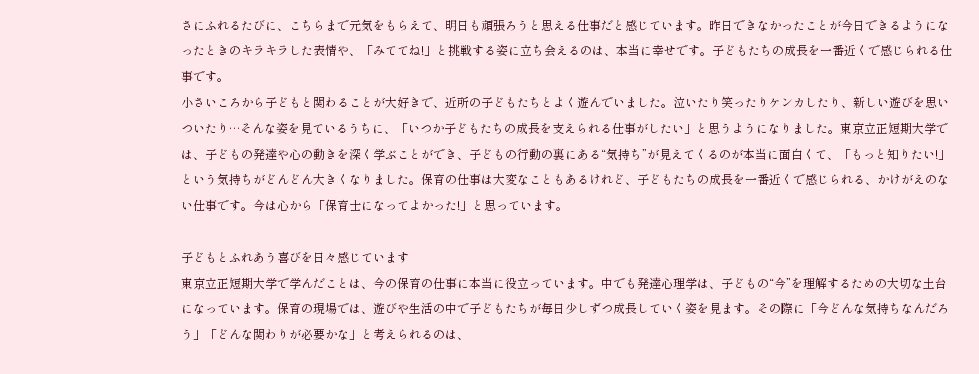さにふれるたびに、こちらまで元気をもらえて、明日も頑張ろうと思える仕事だと感じています。昨日できなかったことが今日できるようになったときのキラキラした表情や、「みててね!」と挑戦する姿に立ち会えるのは、本当に幸せです。子どもたちの成長を一番近くで感じられる仕事です。
小さいころから子どもと関わることが大好きで、近所の子どもたちとよく遊んでいました。泣いたり笑ったりケンカしたり、新しい遊びを思いついたり…そんな姿を見ているうちに、「いつか子どもたちの成長を支えられる仕事がしたい」と思うようになりました。東京立正短期大学では、子どもの発達や心の動きを深く学ぶことができ、子どもの行動の裏にある“気持ち”が見えてくるのが本当に面白くて、「もっと知りたい!」という気持ちがどんどん大きくなりました。保育の仕事は大変なこともあるけれど、子どもたちの成長を一番近くで感じられる、かけがえのない仕事です。今は心から「保育士になってよかった!」と思っています。

子どもとふれあう喜びを日々感じています
東京立正短期大学で学んだことは、今の保育の仕事に本当に役立っています。中でも発達心理学は、子どもの“今”を理解するための大切な土台になっています。保育の現場では、遊びや生活の中で子どもたちが毎日少しずつ成長していく姿を見ます。その際に「今どんな気持ちなんだろう」「どんな関わりが必要かな」と考えられるのは、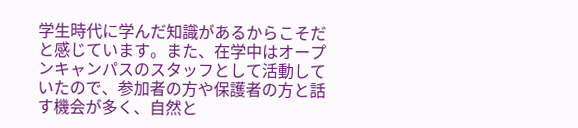学生時代に学んだ知識があるからこそだと感じています。また、在学中はオープンキャンパスのスタッフとして活動していたので、参加者の方や保護者の方と話す機会が多く、自然と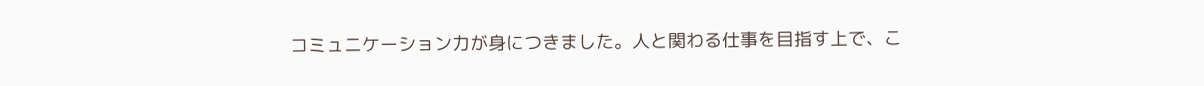コミュニケーション力が身につきました。人と関わる仕事を目指す上で、こ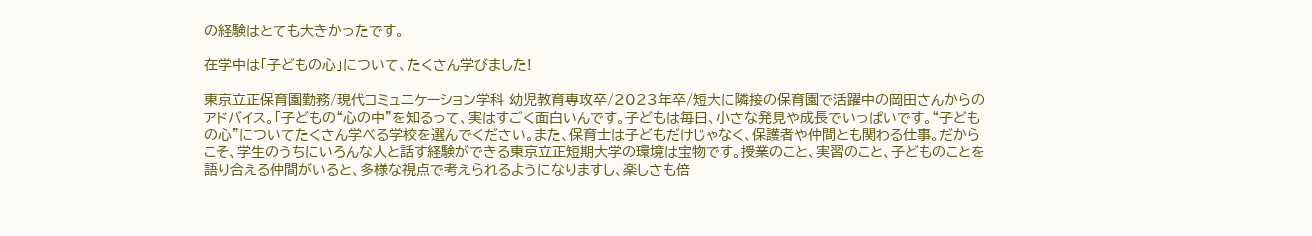の経験はとても大きかったです。

在学中は「子どもの心」について、たくさん学びました!

東京立正保育園勤務/現代コミュニケーション学科 幼児教育専攻卒/2023年卒/短大に隣接の保育園で活躍中の岡田さんからのアドバイス。「子どもの“心の中”を知るって、実はすごく面白いんです。子どもは毎日、小さな発見や成長でいっぱいです。“子どもの心”についてたくさん学べる学校を選んでください。また、保育士は子どもだけじゃなく、保護者や仲間とも関わる仕事。だからこそ、学生のうちにいろんな人と話す経験ができる東京立正短期大学の環境は宝物です。授業のこと、実習のこと、子どものことを語り合える仲間がいると、多様な視点で考えられるようになりますし、楽しさも倍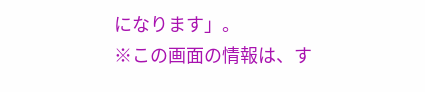になります」。
※この画面の情報は、す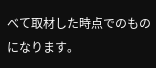べて取材した時点でのものになります。